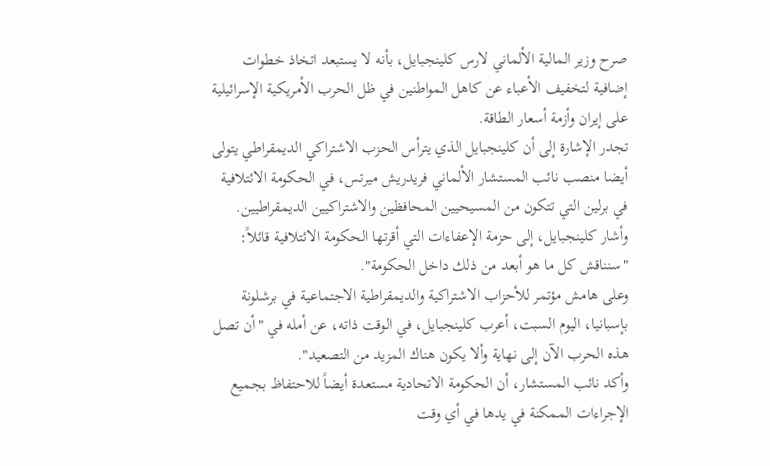صرح وزير المالية الألماني لارس كلينجبايل، بأنه لا يستبعد اتخاذ خطوات إضافية لتخفيف الأعباء عن كاهل المواطنين في ظل الحرب الأمريكية الإسرائيلية على إيران وأزمة أسعار الطاقة.
تجدر الإشارة إلى أن كلينجبايل الذي يترأس الحزب الاشتراكي الديمقراطي يتولى أيضا منصب نائب المستشار الألماني فريدريش ميرتس، في الحكومة الائتلافية في برلين التي تتكون من المسيحيين المحافظين والاشتراكيين الديمقراطيين.
وأشار كلينجبايل، إلى حزمة الإعفاءات التي أقرتها الحكومة الائتلافية قائلاً: "سنناقش كل ما هو أبعد من ذلك داخل الحكومة".
وعلى هامش مؤتمر للأحزاب الاشتراكية والديمقراطية الاجتماعية في برشلونة بإسبانيا، اليوم السبت، أعرب كلينجبايل، في الوقت ذاته، عن أمله في "أن تصل هذه الحرب الآن إلى نهاية وألا يكون هناك المزيد من التصعيد".
وأكد نائب المستشار، أن الحكومة الاتحادية مستعدة أيضاً للاحتفاظ بجميع الإجراءات الممكنة في يدها في أي وقت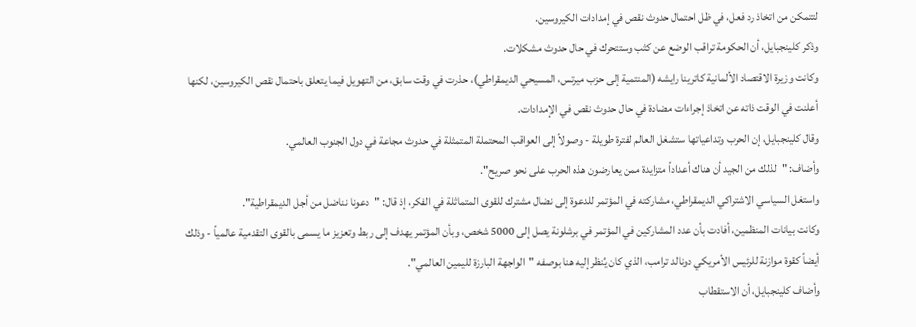لتتمكن من اتخاذ رد فعل، في ظل احتمال حدوث نقص في إمدادات الكيروسين.
وذكر كلينجبايل، أن الحكومة تراقب الوضع عن كثب وستتحرك في حال حدوث مشكلات.
وكانت وزيرة الاقتصاد الألمانية كاترينا رايشه (المنتمية إلى حزب ميرتس، المسيحي الديمقراطي)، حذرت في وقت سابق، من التهويل فيما يتعلق باحتمال نقص الكيروسين، لكنها أعلنت في الوقت ذاته عن اتخاذ إجراءات مضادة في حال حدوث نقص في الإمدادات.
وقال كلينجبايل، إن الحرب وتداعياتها ستشغل العالم لفترة طويلة - وصولاً إلى العواقب المحتملة المتمثلة في حدوث مجاعة في دول الجنوب العالمي.
وأضاف: "لذلك من الجيد أن هناك أعداداً متزايدة ممن يعارضون هذه الحرب على نحو صريح".
واستغل السياسي الاشتراكي الديمقراطي، مشاركته في المؤتمر للدعوة إلى نضال مشترك للقوى المتماثلة في الفكر، إذ قال: "دعونا نناضل من أجل الديمقراطية".
وكانت بيانات المنظمين، أفادت بأن عدد المشاركين في المؤتمر في برشلونة يصل إلى 5000 شخص، وبأن المؤتمر يهدف إلى ربط وتعزيز ما يسمى بالقوى التقدمية عالمياً - وذلك أيضاً كقوة موازنة للرئيس الأمريكي دونالد ترامب، الذي كان يُنظر إليه هنا بوصفه "الواجهة البارزة لليمين العالمي".
وأضاف كلينجبايل، أن الاستقطاب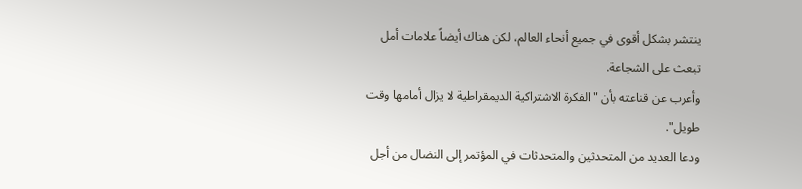ينتشر بشكل أقوى في جميع أنحاء العالم، لكن هناك أيضاً علامات أمل تبعث على الشجاعة.
وأعرب عن قناعته بأن "الفكرة الاشتراكية الديمقراطية لا يزال أمامها وقت طويل".
ودعا العديد من المتحدثين والمتحدثات في المؤتمر إلى النضال من أجل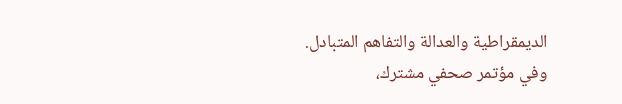الديمقراطية والعدالة والتفاهم المتبادل.
وفي مؤتمر صحفي مشترك،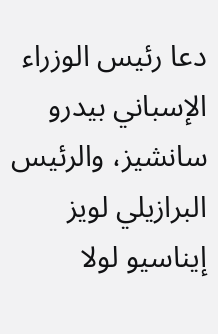دعا رئيس الوزراء الإسباني بيدرو سانشيز، والرئيس البرازيلي لويز إيناسيو لولا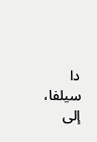دا سيلفا، إلى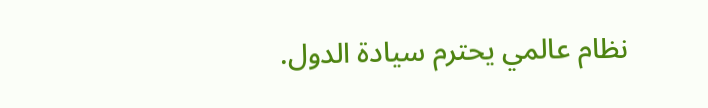نظام عالمي يحترم سيادة الدول.